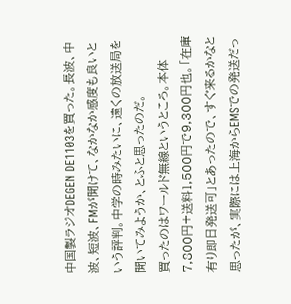中国製ラジオDEGEN DE1103を買った。長波、中波、短波、FMが聞けて、なかなか感度も良いという評判。中学の時みたいに、遠くの放送局を聞いてみようか、とふと思ったのだ。
買ったのはワールド無線というところ。本体7,800円+送料1,500円で9,300円也。「在庫有り即日発送可」とあったので、すぐ来るかなと思ったが、実際には上海からEMSでの発送だっ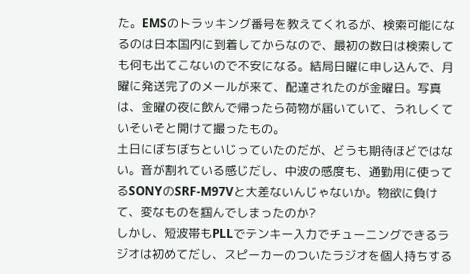た。EMSのトラッキング番号を教えてくれるが、検索可能になるのは日本国内に到着してからなので、最初の数日は検索しても何も出てこないので不安になる。結局日曜に申し込んで、月曜に発送完了のメールが来て、配達されたのが金曜日。写真は、金曜の夜に飲んで帰ったら荷物が届いていて、うれしくていそいそと開けて撮ったもの。
土日にぼちぼちといじっていたのだが、どうも期待ほどではない。音が割れている感じだし、中波の感度も、通勤用に使ってるSONYのSRF-M97Vと大差ないんじゃないか。物欲に負けて、変なものを掴んでしまったのか?
しかし、短波帯もPLLでテンキー入力でチューニングできるラジオは初めてだし、スピーカーのついたラジオを個人持ちする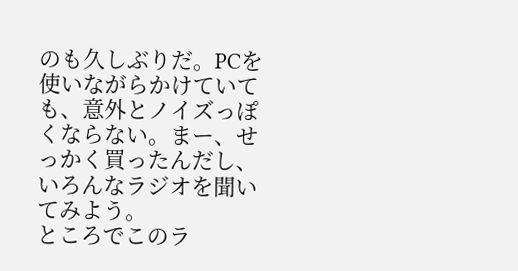のも久しぶりだ。PCを使いながらかけていても、意外とノイズっぽくならない。まー、せっかく買ったんだし、いろんなラジオを聞いてみよう。
ところでこのラ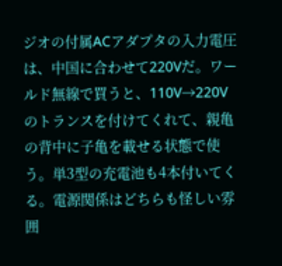ジオの付属ACアダプタの入力電圧は、中国に合わせて220Vだ。ワールド無線で買うと、110V→220Vのトランスを付けてくれて、親亀の背中に子亀を載せる状態で使う。単3型の充電池も4本付いてくる。電源関係はどちらも怪しい雰囲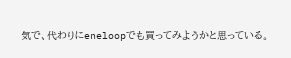気で、代わりにeneloopでも買ってみようかと思っている。